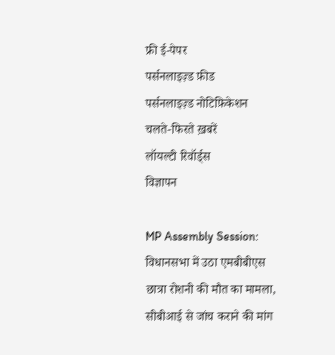फ्री ई-पेपर
पर्सनलाइज़्ड फ़ीड
पर्सनलाइज़्ड नोटिफ़िकेशन
चलते-फिरते ख़बरें
लॉयल्टी रिवॉर्ड्स
विज्ञापन

MP Assembly Session: विधानसभा में उठा एमबीबीएस छात्रा रोशनी की मौत का मामला, सीबीआई से जांच कराने की मांग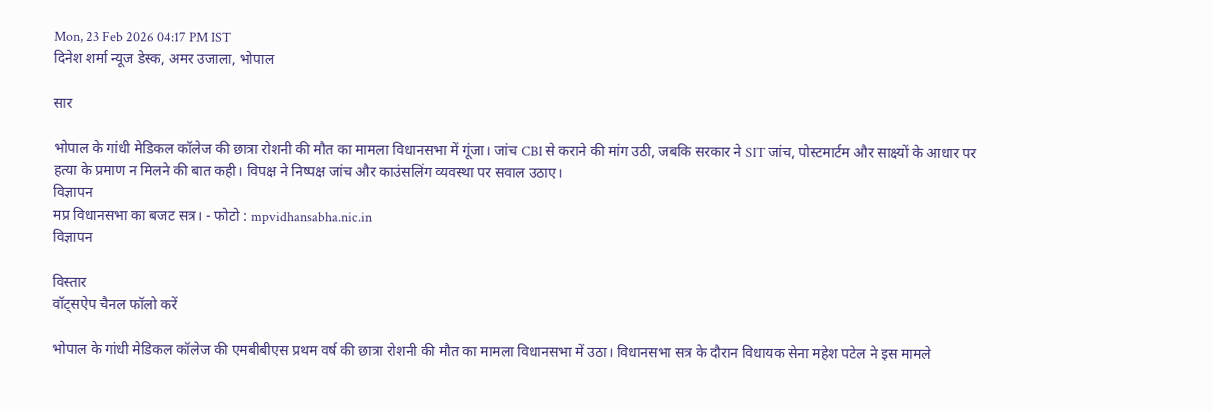Mon, 23 Feb 2026 04:17 PM IST
दिनेश शर्मा न्यूज डेस्क, अमर उजाला, भोपाल

सार

भोपाल के गांधी मेडिकल कॉलेज की छात्रा रोशनी की मौत का मामला विधानसभा में गूंजा। जांच CBI से कराने की मांग उठी, जबकि सरकार ने SIT जांच, पोस्टमार्टम और साक्ष्यों के आधार पर हत्या के प्रमाण न मिलने की बात कही। विपक्ष ने निष्पक्ष जांच और काउंसलिंग व्यवस्था पर सवाल उठाए।
विज्ञापन
मप्र विधानसभा का बजट सत्र। - फोटो : mpvidhansabha.nic.in
विज्ञापन

विस्तार
वॉट्सऐप चैनल फॉलो करें

भोपाल के गांधी मेडिकल कॉलेज की एमबीबीएस प्रथम वर्ष की छात्रा रोशनी की मौत का मामला विधानसभा में उठा। विधानसभा सत्र के दौरान विधायक सेना महेश पटेल ने इस मामले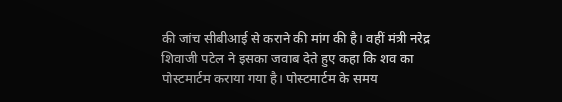की जांच सीबीआई से कराने की मांग की है। वहीं मंत्री नरेद्र शिवाजी पटेल ने इसका जवाब देते हुए कहा कि शव का पोस्टमार्टम कराया गया है। पोस्टमार्टम के समय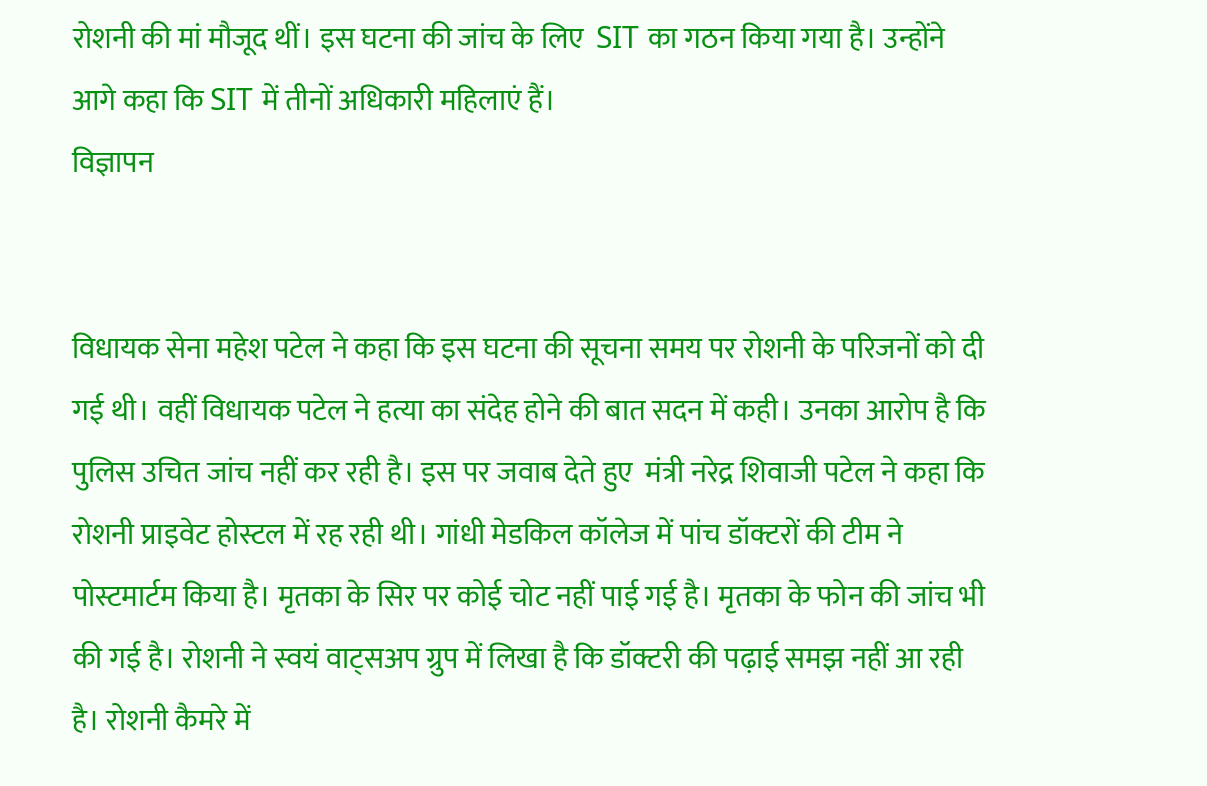रोशनी की मां मौजूद थीं। इस घटना की जांच के लिए  SIT का गठन किया गया है। उन्होंने आगे कहा कि SIT में तीनों अधिकारी महिलाएं हैं।
विज्ञापन


विधायक सेना महेश पटेल ने कहा कि इस घटना की सूचना समय पर रोशनी के परिजनों को दी गई थी। वहीं विधायक पटेल ने हत्या का संदेह होने की बात सदन में कही। उनका आरोप है कि पुलिस उचित जांच नहीं कर रही है। इस पर जवाब देते हुए  मंत्री नरेद्र शिवाजी पटेल ने कहा कि रोशनी प्राइवेट होस्टल में रह रही थी। गांधी मेडकिल कॉलेज में पांच डॉक्टरों की टीम ने पोस्टमार्टम किया है। मृतका के सिर पर कोई चोट नहीं पाई गई है। मृतका के फोन की जांच भी की गई है। रोशनी ने स्वयं वाट्सअप ग्रुप में लिखा है कि डॉक्टरी की पढ़ाई समझ नहीं आ रही है। रोशनी कैमरे में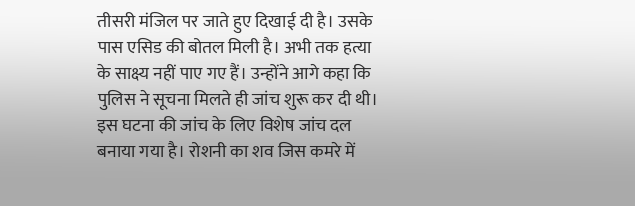तीसरी मंजिल पर जाते हुए दिखाई दी है। उसके पास एसिड की बोतल मिली है। अभी तक हत्या के साक्ष्य नहीं पाए गए हैं। उन्होंने आगे कहा कि पुलिस ने सूचना मिलते ही जांच शुरू कर दी थी। इस घटना की जांच के लिए विशेष जांच दल बनाया गया है। रोशनी का शव जिस कमरे में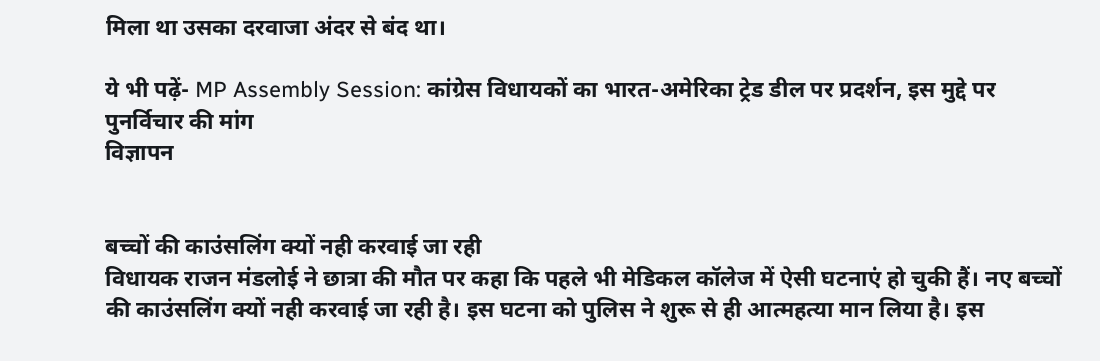मिला था उसका दरवाजा अंदर से बंद था।

ये भी पढ़ें- MP Assembly Session: कांग्रेस विधायकों का भारत-अमेरिका ट्रेड डील पर प्रदर्शन, इस मुद्दे पर पुनर्विचार की मांग
विज्ञापन


बच्चों की काउंसलिंग क्यों नही करवाई जा रही
विधायक राजन मंडलोई ने छात्रा की मौत पर कहा कि पहले भी मेडिकल कॉलेज में ऐसी घटनाएं हो चुकी हैं। नए बच्चों की काउंसलिंग क्यों नही करवाई जा रही है। इस घटना को पुलिस ने शुरू से ही आत्महत्या मान लिया है। इस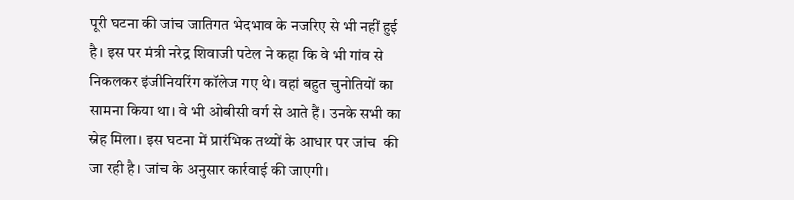पूरी घटना की जांच जातिगत भेदभाव के नजरिए से भी नहीं हुई है। इस पर मंत्री नरेद्र शिवाजी पटेल ने कहा कि वे भी गांव से निकलकर इंजीनियरिंग कॉलेज गए थे। वहां बहुत चुनोतियों का सामना किया था। वे भी ओबीसी वर्ग से आते हैं। उनके सभी का स्नेह मिला। इस घटना में प्रारंभिक तथ्यों के आधार पर जांच  की जा रही है। जांच के अनुसार कार्रवाई की जाएगी।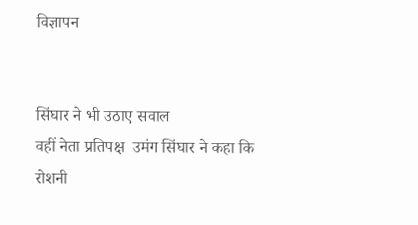विज्ञापन


सिंघार ने भी उठाए सवाल
वहीं नेता प्रतिपक्ष  उमंग सिंघार ने कहा कि रोशनी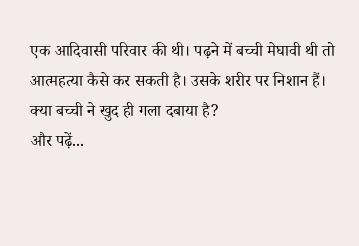एक आदिवासी परिवार की थी। पढ़ने में बच्ची मेघावी थी तो आत्महत्या कैसे कर सकती है। उसके शरीर पर निशान हैं। क्या बच्ची ने खुद ही गला दबाया है?
और पढ़ें...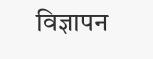विज्ञापन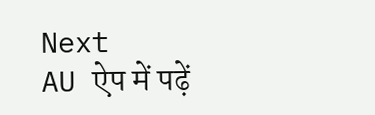Next
AU ऐप में पढ़ें